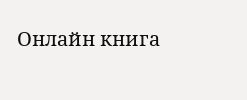Онлайн книга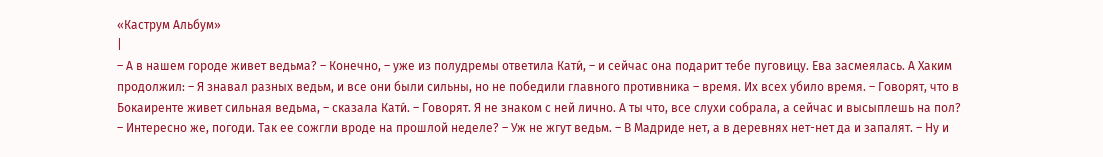«Каструм Альбум»
|
– А в нашем городе живет ведьма? – Конечно, – уже из полудремы ответила Кати́, – и сейчас она подарит тебе пуговицу. Ева засмеялась. А Хаким продолжил: – Я знавал разных ведьм, и все они были сильны, но не победили главного противника – время. Их всех убило время. – Говорят, что в Бокаиренте живет сильная ведьма, – сказала Кати́. – Говорят. Я не знаком с ней лично. А ты что, все слухи собрала, а сейчас и высыплешь на пол? – Интересно же, погоди. Так ее сожгли вроде на прошлой неделе? – Уж не жгут ведьм. – В Мадриде нет, а в деревнях нет-нет да и запалят. – Ну и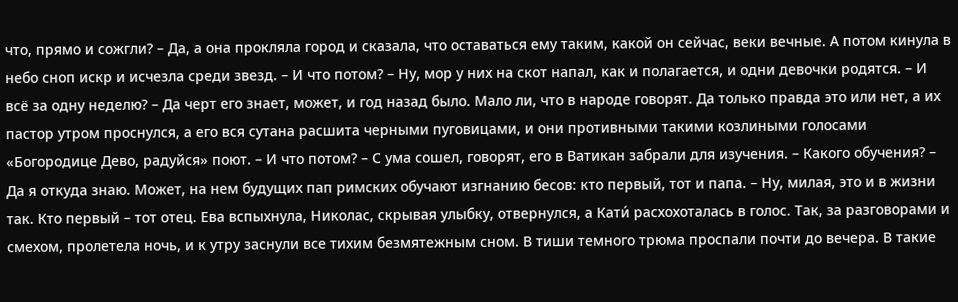что, прямо и сожгли? – Да, а она прокляла город и сказала, что оставаться ему таким, какой он сейчас, веки вечные. А потом кинула в небо сноп искр и исчезла среди звезд. – И что потом? – Ну, мор у них на скот напал, как и полагается, и одни девочки родятся. – И всё за одну неделю? – Да черт его знает, может, и год назад было. Мало ли, что в народе говорят. Да только правда это или нет, а их пастор утром проснулся, а его вся сутана расшита черными пуговицами, и они противными такими козлиными голосами «Богородице Дево, радуйся» поют. – И что потом? – С ума сошел, говорят, его в Ватикан забрали для изучения. – Какого обучения? – Да я откуда знаю. Может, на нем будущих пап римских обучают изгнанию бесов: кто первый, тот и папа. – Ну, милая, это и в жизни так. Кто первый – тот отец. Ева вспыхнула, Николас, скрывая улыбку, отвернулся, а Кати́ расхохоталась в голос. Так, за разговорами и смехом, пролетела ночь, и к утру заснули все тихим безмятежным сном. В тиши темного трюма проспали почти до вечера. В такие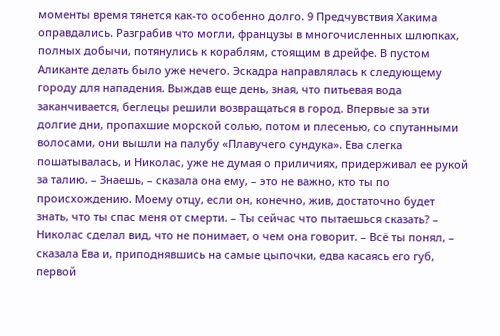моменты время тянется как-то особенно долго. 9 Предчувствия Хакима оправдались. Разграбив что могли, французы в многочисленных шлюпках, полных добычи, потянулись к кораблям, стоящим в дрейфе. В пустом Аликанте делать было уже нечего. Эскадра направлялась к следующему городу для нападения. Выждав еще день, зная, что питьевая вода заканчивается, беглецы решили возвращаться в город. Впервые за эти долгие дни, пропахшие морской солью, потом и плесенью, со спутанными волосами, они вышли на палубу «Плавучего сундука». Ева слегка пошатывалась, и Николас, уже не думая о приличиях, придерживал ее рукой за талию. – Знаешь, – сказала она ему, – это не важно, кто ты по происхождению. Моему отцу, если он, конечно, жив, достаточно будет знать, что ты спас меня от смерти. – Ты сейчас что пытаешься сказать? – Николас сделал вид, что не понимает, о чем она говорит. – Всё ты понял, – сказала Ева и, приподнявшись на самые цыпочки, едва касаясь его губ, первой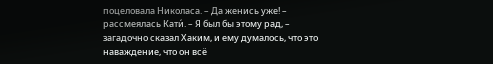поцеловала Николаса. – Да женись уже! – рассмеялась Кати́. – Я был бы этому рад, – загадочно сказал Хаким, и ему думалось, что это наваждение, что он всё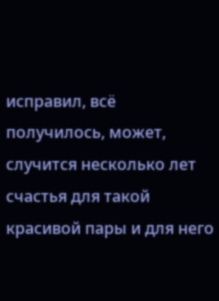исправил, всё получилось, может, случится несколько лет счастья для такой красивой пары и для него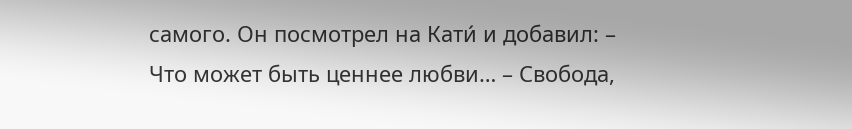самого. Он посмотрел на Кати́ и добавил: – Что может быть ценнее любви… – Свобода,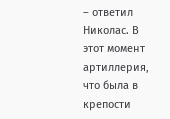– ответил Николас. В этот момент артиллерия, что была в крепости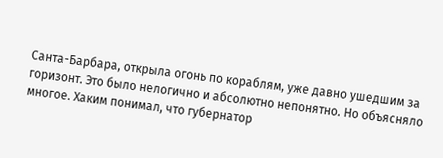Санта-Барбара, открыла огонь по кораблям, уже давно ушедшим за горизонт. Это было нелогично и абсолютно непонятно. Но объясняло многое. Хаким понимал, что губернатор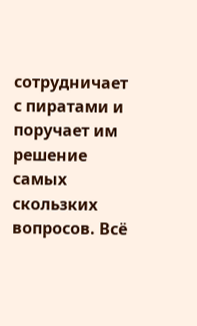сотрудничает с пиратами и поручает им решение самых скользких вопросов. Всё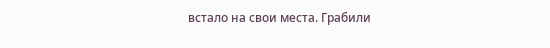встало на свои места. Грабили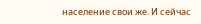население свои же. И сейчас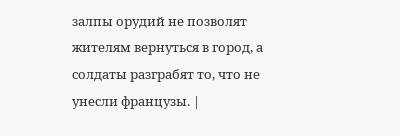залпы орудий не позволят жителям вернуться в город, а солдаты разграбят то, что не унесли французы. |